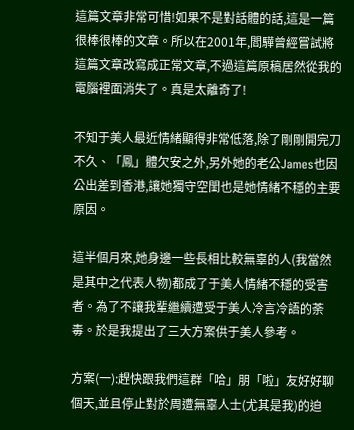這篇文章非常可惜!如果不是對話體的話,這是一篇很棒很棒的文章。所以在2001年,閻驊曾經嘗試將這篇文章改寫成正常文章,不過這篇原稿居然從我的電腦裡面消失了。真是太離奇了!

不知于美人最近情緒顯得非常低落,除了剛剛開完刀不久、「鳳」體欠安之外,另外她的老公James也因公出差到香港,讓她獨守空閨也是她情緒不穩的主要原因。

這半個月來,她身邊一些長相比較無辜的人(我當然是其中之代表人物)都成了于美人情緒不穩的受害者。為了不讓我輩繼續遭受于美人冷言冷語的荼毒。於是我提出了三大方案供于美人參考。

方案(一):趕快跟我們這群「哈」朋「啦」友好好聊個天,並且停止對於周遭無辜人士(尤其是我)的迫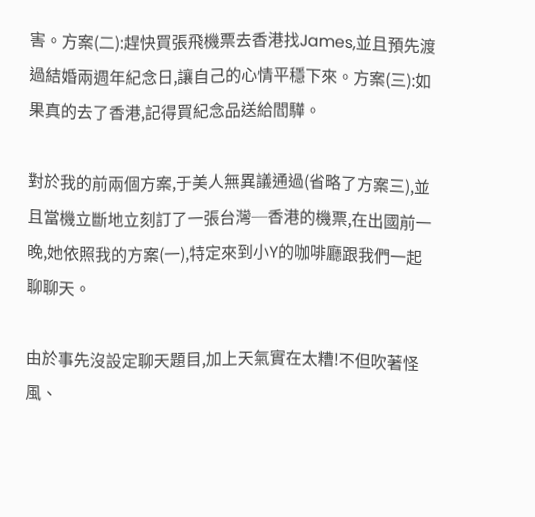害。方案(二):趕快買張飛機票去香港找James,並且預先渡過結婚兩週年紀念日,讓自己的心情平穩下來。方案(三):如果真的去了香港,記得買紀念品送給閻驊。

對於我的前兩個方案,于美人無異議通過(省略了方案三),並且當機立斷地立刻訂了一張台灣─香港的機票,在出國前一晚,她依照我的方案(一),特定來到小Y的咖啡廳跟我們一起聊聊天。

由於事先沒設定聊天題目,加上天氣實在太糟!不但吹著怪風、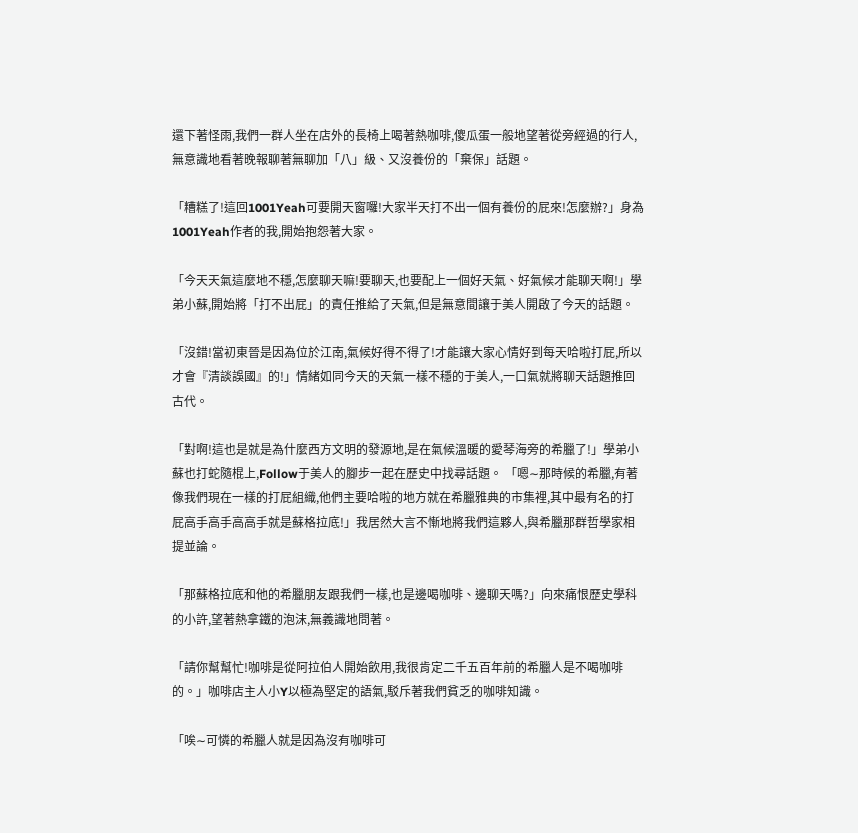還下著怪雨,我們一群人坐在店外的長椅上喝著熱咖啡,傻瓜蛋一般地望著從旁經過的行人,無意識地看著晚報聊著無聊加「八」級、又沒養份的「棄保」話題。

「糟糕了!這回1001Yeah可要開天窗囉!大家半天打不出一個有養份的屁來!怎麼辦?」身為1001Yeah作者的我,開始抱怨著大家。

「今天天氣這麼地不穩,怎麼聊天嘛!要聊天,也要配上一個好天氣、好氣候才能聊天啊!」學弟小蘇,開始將「打不出屁」的責任推給了天氣,但是無意間讓于美人開啟了今天的話題。

「沒錯!當初東晉是因為位於江南,氣候好得不得了!才能讓大家心情好到每天哈啦打屁,所以才會『清談誤國』的!」情緒如同今天的天氣一樣不穩的于美人,一口氣就將聊天話題推回古代。

「對啊!這也是就是為什麼西方文明的發源地,是在氣候溫暖的愛琴海旁的希臘了!」學弟小蘇也打蛇隨棍上,Follow于美人的腳步一起在歷史中找尋話題。 「嗯∼那時候的希臘,有著像我們現在一樣的打屁組織,他們主要哈啦的地方就在希臘雅典的市集裡,其中最有名的打屁高手高手高高手就是蘇格拉底!」我居然大言不慚地將我們這夥人,與希臘那群哲學家相提並論。

「那蘇格拉底和他的希臘朋友跟我們一樣,也是邊喝咖啡、邊聊天嗎?」向來痛恨歷史學科的小許,望著熱拿鐵的泡沫,無義識地問著。

「請你幫幫忙!咖啡是從阿拉伯人開始飲用,我很肯定二千五百年前的希臘人是不喝咖啡的。」咖啡店主人小Y以極為堅定的語氣,駁斥著我們貧乏的咖啡知識。

「唉∼可憐的希臘人就是因為沒有咖啡可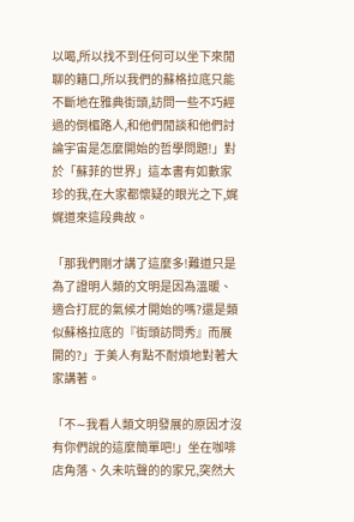以喝,所以找不到任何可以坐下來閒聊的籍口,所以我們的蘇格拉底只能不斷地在雅典街頭,訪問一些不巧經過的倒楣路人,和他們閒談和他們討論宇宙是怎麼開始的哲學問題!」對於「蘇菲的世界」這本書有如數家珍的我,在大家都懷疑的眼光之下,娓娓道來這段典故。

「那我們剛才講了這麼多!難道只是為了證明人類的文明是因為溫暖、適合打屁的氣候才開始的嗎?還是類似蘇格拉底的『街頭訪問秀』而展開的?」于美人有點不耐煩地對著大家講著。

「不∼我看人類文明發展的原因才沒有你們說的這麼簡單吧!」坐在咖啡店角落、久未吭聲的的家兄,突然大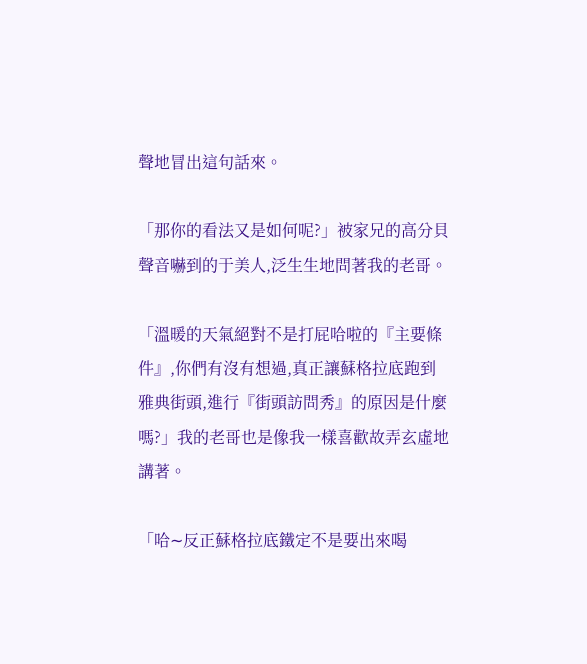聲地冒出這句話來。

「那你的看法又是如何呢?」被家兄的高分貝聲音嚇到的于美人,泛生生地問著我的老哥。

「溫暖的天氣絕對不是打屁哈啦的『主要條件』,你們有沒有想過,真正讓蘇格拉底跑到雅典街頭,進行『街頭訪問秀』的原因是什麼嗎?」我的老哥也是像我一樣喜歡故弄玄虛地講著。

「哈∼反正蘇格拉底鐵定不是要出來喝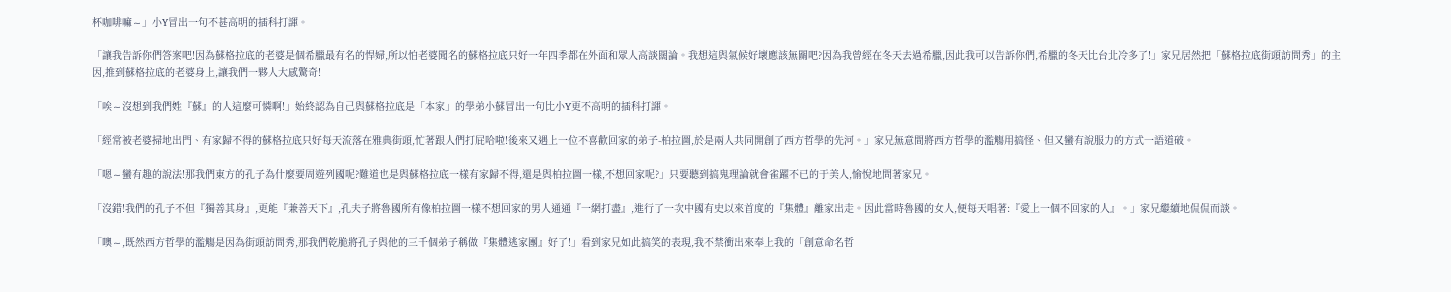杯咖啡嘛∼」小Y冒出一句不甚高明的插科打諢。

「讓我告訴你們答案吧!因為蘇格拉底的老婆是個希臘最有名的悍婦,所以怕老婆聞名的蘇格拉底只好一年四季都在外面和眾人高談闊論。我想這與氣候好壞應該無關吧?因為我曾經在冬天去過希臘,因此我可以告訴你們,希臘的冬天比台北冷多了!」家兄居然把「蘇格拉底街頭訪問秀」的主因,推到蘇格拉底的老婆身上,讓我們一夥人大感驚奇!

「唉∼沒想到我們姓『蘇』的人這麼可憐啊!」始終認為自己與蘇格拉底是「本家」的學弟小蘇冒出一句比小Y更不高明的插科打諢。

「經常被老婆掃地出門、有家歸不得的蘇格拉底只好每天流落在雅典街頭,忙著跟人們打屁哈啦!後來又遇上一位不喜歡回家的弟子-柏拉圖,於是兩人共同開創了西方哲學的先河。」家兄無意間將西方哲學的濫觴用搞怪、但又蠻有說服力的方式一語道破。

「嗯∼蠻有趣的說法!那我們東方的孔子為什麼要周遊列國呢?難道也是與蘇格拉底一樣有家歸不得,還是與柏拉圖一樣,不想回家呢?」只要聽到搞鬼理論就會雀躍不已的于美人,愉悅地問著家兄。

「沒錯!我們的孔子不但『獨善其身』,更能『兼善天下』,孔夫子將魯國所有像柏拉圖一樣不想回家的男人通通『一網打盡』,進行了一次中國有史以來首度的『集體』離家出走。因此當時魯國的女人,便每天唱著:『愛上一個不回家的人』。」家兄繼續地侃侃而談。

「噢∼,既然西方哲學的濫觴是因為街頭訪問秀,那我們乾脆將孔子與他的三千個弟子稱做『集體逃家團』好了!」看到家兄如此搞笑的表現,我不禁衝出來奉上我的「創意命名哲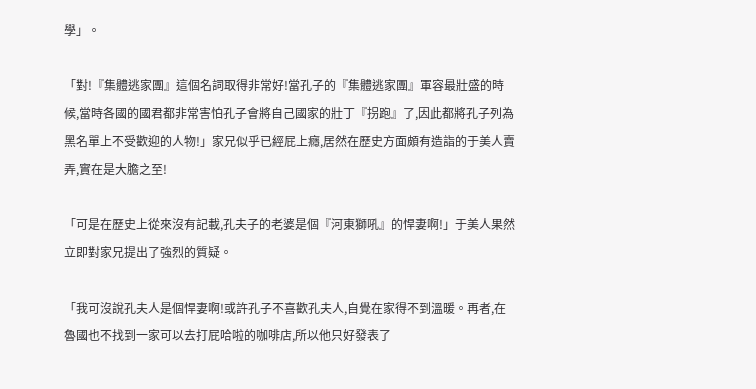學」。

「對!『集體逃家團』這個名詞取得非常好!當孔子的『集體逃家團』軍容最壯盛的時候,當時各國的國君都非常害怕孔子會將自己國家的壯丁『拐跑』了,因此都將孔子列為黑名單上不受歡迎的人物!」家兄似乎已經屁上癮,居然在歷史方面頗有造詣的于美人賣弄,實在是大膽之至!

「可是在歷史上從來沒有記載,孔夫子的老婆是個『河東獅吼』的悍妻啊!」于美人果然立即對家兄提出了強烈的質疑。

「我可沒說孔夫人是個悍妻啊!或許孔子不喜歡孔夫人,自覺在家得不到溫暖。再者,在魯國也不找到一家可以去打屁哈啦的咖啡店,所以他只好發表了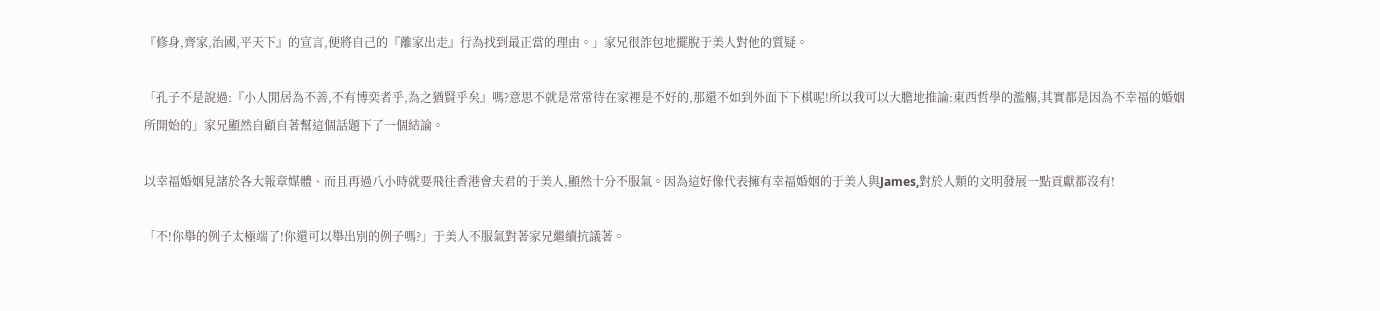『修身,齊家,治國,平天下』的宣言,便將自己的『離家出走』行為找到最正當的理由。」家兄很詐包地擺脫于美人對他的質疑。

「孔子不是說過:『小人閒居為不善,不有博奕者乎,為之猶賢乎矣』嗎?意思不就是常常待在家裡是不好的,那還不如到外面下下棋呢!所以我可以大膽地推論:東西哲學的濫觴,其實都是因為不幸福的婚姻所開始的」家兄顯然自顧自著幫這個話題下了一個結論。

以幸福婚姻見諸於各大報章媒體、而且再過八小時就要飛往香港會夫君的于美人,顯然十分不服氣。因為這好像代表擁有幸福婚姻的于美人與James,對於人類的文明發展一點貢獻都沒有!

「不!你舉的例子太極端了!你還可以舉出別的例子嗎?」于美人不服氣對著家兄繼續抗議著。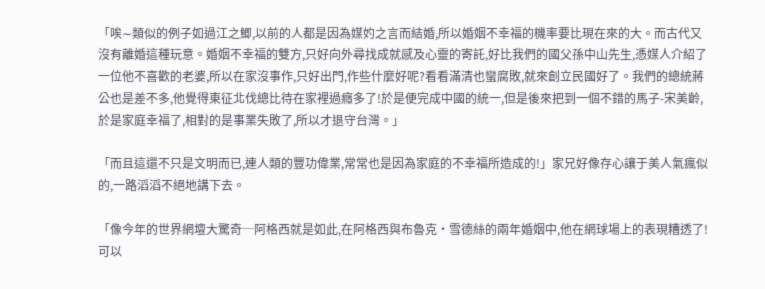「唉∼類似的例子如過江之鯽,以前的人都是因為媒妁之言而結婚,所以婚姻不幸福的機率要比現在來的大。而古代又沒有離婚這種玩意。婚姻不幸福的雙方,只好向外尋找成就感及心靈的寄託,好比我們的國父孫中山先生,憑媒人介紹了一位他不喜歡的老婆,所以在家沒事作,只好出門,作些什麼好呢?看看滿清也蠻腐敗,就來創立民國好了。我們的總統蔣公也是差不多,他覺得東征北伐總比待在家裡過癮多了!於是便完成中國的統一,但是後來把到一個不錯的馬子-宋美齡,於是家庭幸福了,相對的是事業失敗了,所以才退守台灣。」

「而且這還不只是文明而已,連人類的豐功偉業,常常也是因為家庭的不幸福所造成的!」家兄好像存心讓于美人氣瘋似的,一路滔滔不絕地講下去。

「像今年的世界網壇大驚奇─阿格西就是如此,在阿格西與布魯克•雪德絲的兩年婚姻中,他在網球場上的表現糟透了!可以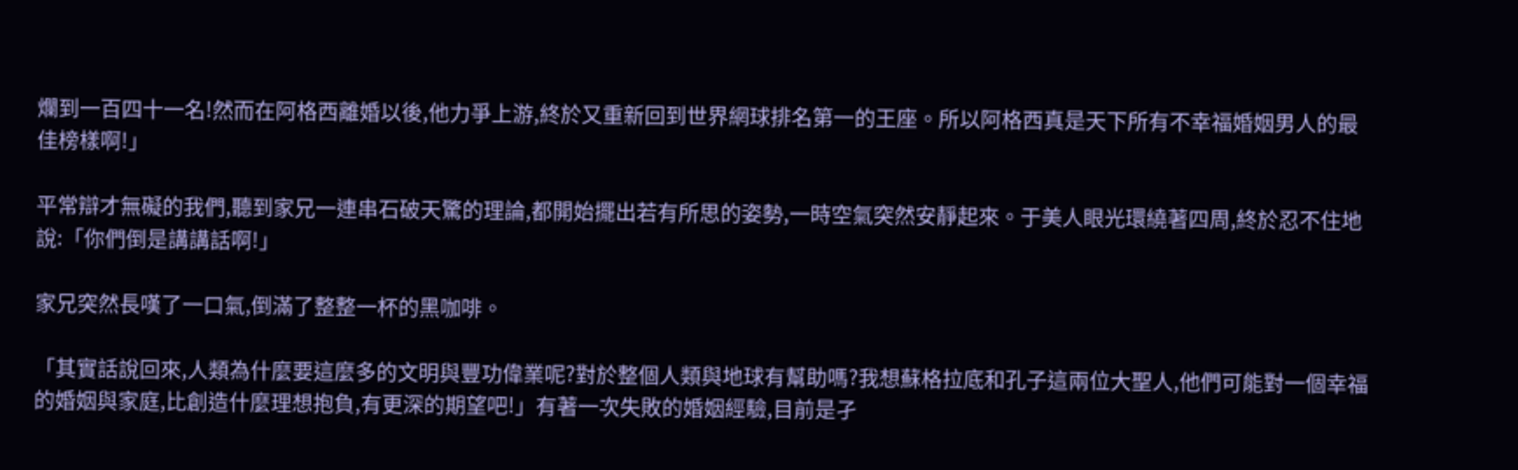爛到一百四十一名!然而在阿格西離婚以後,他力爭上游,終於又重新回到世界網球排名第一的王座。所以阿格西真是天下所有不幸福婚姻男人的最佳榜樣啊!」

平常辯才無礙的我們,聽到家兄一連串石破天驚的理論,都開始擺出若有所思的姿勢,一時空氣突然安靜起來。于美人眼光環繞著四周,終於忍不住地說:「你們倒是講講話啊!」

家兄突然長嘆了一口氣,倒滿了整整一杯的黑咖啡。

「其實話說回來,人類為什麼要這麼多的文明與豐功偉業呢?對於整個人類與地球有幫助嗎?我想蘇格拉底和孔子這兩位大聖人,他們可能對一個幸福的婚姻與家庭,比創造什麼理想抱負,有更深的期望吧!」有著一次失敗的婚姻經驗,目前是孑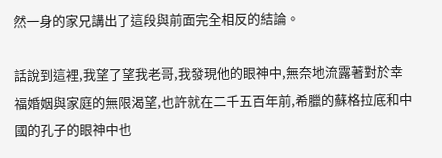然一身的家兄講出了這段與前面完全相反的結論。

話說到這裡,我望了望我老哥,我發現他的眼神中,無奈地流露著對於幸福婚姻與家庭的無限渴望,也許就在二千五百年前,希臘的蘇格拉底和中國的孔子的眼神中也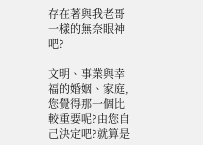存在著與我老哥一樣的無奈眼神吧?

文明、事業與幸福的婚姻、家庭,您覺得那一個比較重要呢?由您自己決定吧?就算是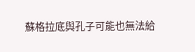蘇格拉底與孔子可能也無法給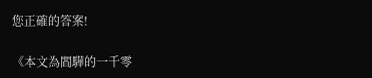您正確的答案!

《本文為閻驊的一千零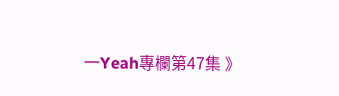一Yeah專欄第47集 》